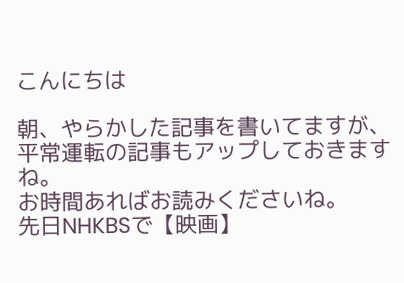こんにちは

朝、やらかした記事を書いてますが、平常運転の記事もアップしておきますね。
お時間あればお読みくださいね。
先日NHKBSで【映画】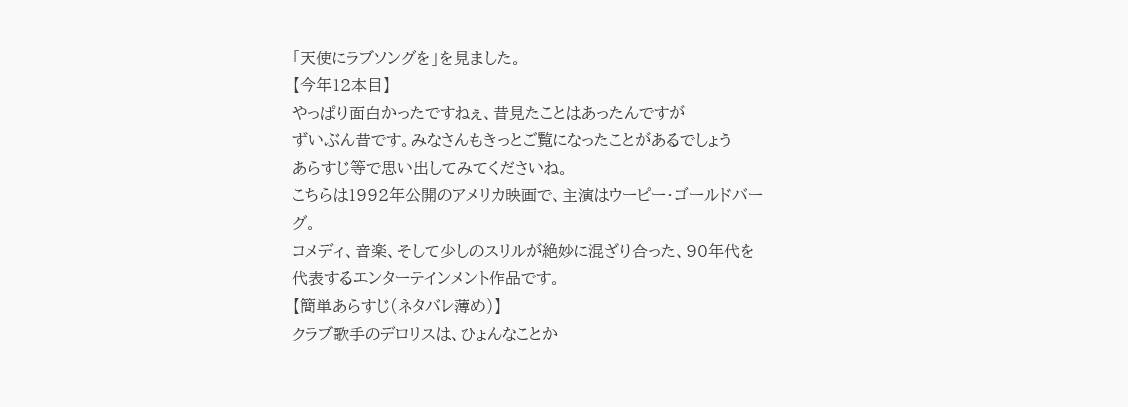「天使にラブソングを」を見ました。
【今年12本目】
やっぱり面白かったですねぇ、昔見たことはあったんですが
ずいぶん昔です。みなさんもきっとご覧になったことがあるでしょう
あらすじ等で思い出してみてくださいね。
こちらは1992年公開のアメリカ映画で、主演はウーピー・ゴールドバーグ。
コメディ、音楽、そして少しのスリルが絶妙に混ざり合った、90年代を代表するエンターテインメント作品です。
【簡単あらすじ(ネタバレ薄め)】
クラブ歌手のデロリスは、ひょんなことか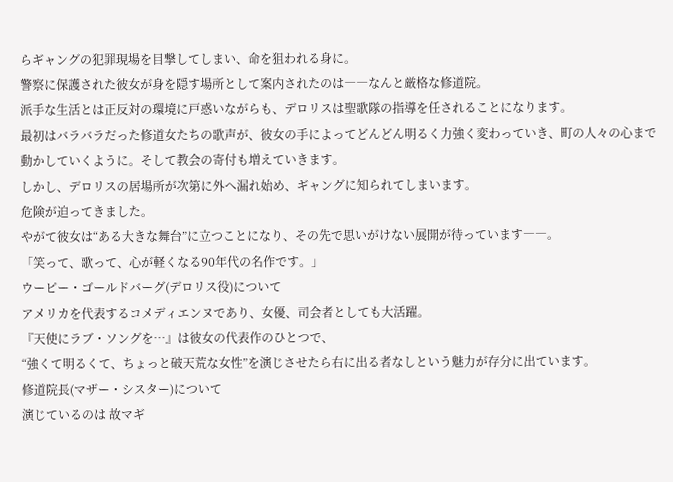らギャングの犯罪現場を目撃してしまい、命を狙われる身に。
警察に保護された彼女が身を隠す場所として案内されたのは――なんと厳格な修道院。
派手な生活とは正反対の環境に戸惑いながらも、デロリスは聖歌隊の指導を任されることになります。
最初はバラバラだった修道女たちの歌声が、彼女の手によってどんどん明るく力強く変わっていき、町の人々の心まで動かしていくように。そして教会の寄付も増えていきます。
しかし、デロリスの居場所が次第に外へ漏れ始め、ギャングに知られてしまいます。
危険が迫ってきました。
やがて彼女は“ある大きな舞台”に立つことになり、その先で思いがけない展開が待っています――。
「笑って、歌って、心が軽くなる90年代の名作です。」
ウーピー・ゴールドバーグ(デロリス役)について
アメリカを代表するコメディエンヌであり、女優、司会者としても大活躍。
『天使にラブ・ソングを…』は彼女の代表作のひとつで、
“強くて明るくて、ちょっと破天荒な女性”を演じさせたら右に出る者なしという魅力が存分に出ています。
修道院長(マザー・シスター)について
演じているのは 故マギ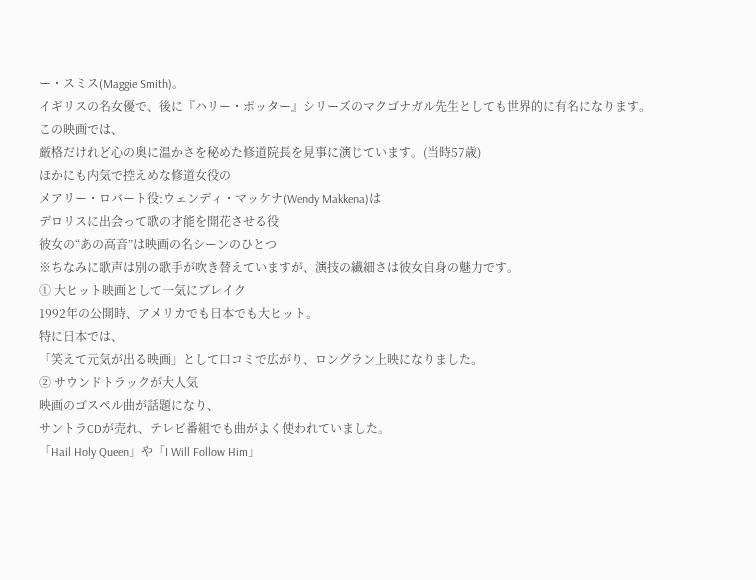ー・スミス(Maggie Smith)。
イギリスの名女優で、後に『ハリー・ポッター』シリーズのマクゴナガル先生としても世界的に有名になります。
この映画では、
厳格だけれど心の奥に温かさを秘めた修道院長を見事に演じています。(当時57歳)
ほかにも内気で控えめな修道女役の
メアリー・ロバート役:ウェンディ・マッケナ(Wendy Makkena)は
デロリスに出会って歌の才能を開花させる役
彼女の“あの高音”は映画の名シーンのひとつ
※ちなみに歌声は別の歌手が吹き替えていますが、演技の繊細さは彼女自身の魅力です。
① 大ヒット映画として一気にブレイク
1992年の公開時、アメリカでも日本でも大ヒット。
特に日本では、
「笑えて元気が出る映画」として口コミで広がり、ロングラン上映になりました。
② サウンドトラックが大人気
映画のゴスペル曲が話題になり、
サントラCDが売れ、テレビ番組でも曲がよく使われていました。
「Hail Holy Queen」や「I Will Follow Him」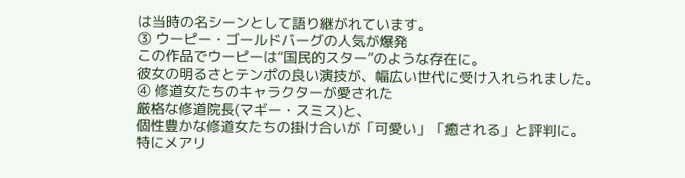は当時の名シーンとして語り継がれています。
③ ウーピー・ゴールドバーグの人気が爆発
この作品でウーピーは“国民的スター”のような存在に。
彼女の明るさとテンポの良い演技が、幅広い世代に受け入れられました。
④ 修道女たちのキャラクターが愛された
厳格な修道院長(マギー・スミス)と、
個性豊かな修道女たちの掛け合いが「可愛い」「癒される」と評判に。
特にメアリ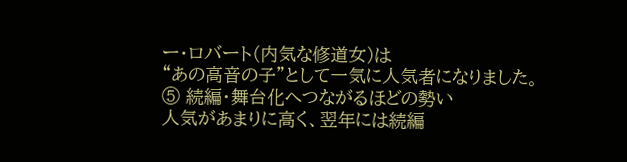ー・ロバート(内気な修道女)は
“あの高音の子”として一気に人気者になりました。
⑤ 続編・舞台化へつながるほどの勢い
人気があまりに高く、翌年には続編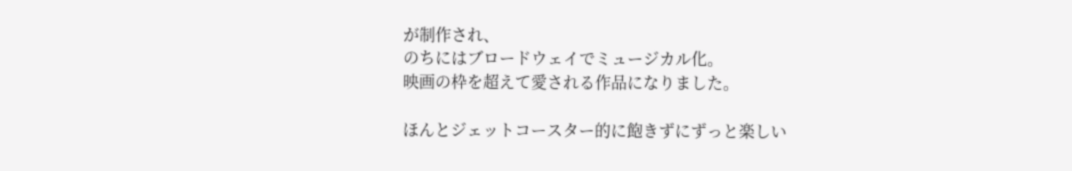が制作され、
のちにはブロードウェイでミュージカル化。
映画の枠を超えて愛される作品になりました。

ほんとジェットコースター的に飽きずにずっと楽しい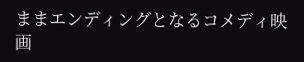ままエンディングとなるコメディ映画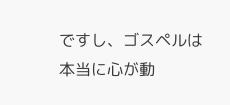ですし、ゴスペルは本当に心が動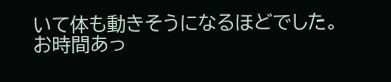いて体も動きそうになるほどでした。
お時間あっ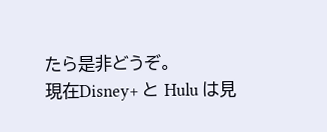たら是非どうぞ。
現在Disney+ と Hulu は見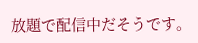放題で配信中だそうです。